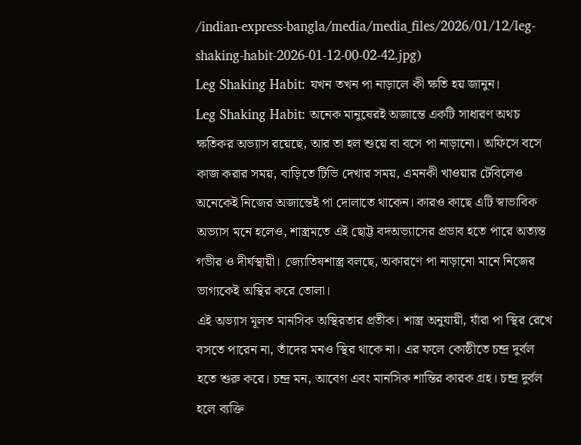/indian-express-bangla/media/media_files/2026/01/12/leg-shaking-habit-2026-01-12-00-02-42.jpg)
Leg Shaking Habit: যখন তখন পা নাড়ালে কী ক্ষতি হয় জানুন।
Leg Shaking Habit: অনেক মানুষেরই অজান্তে একটি সাধারণ অথচ ক্ষতিকর অভ্যাস রয়েছে, আর তা হল শুয়ে বা বসে পা নাড়ানো। অফিসে বসে কাজ করার সময়, বাড়িতে টিভি দেখার সময়, এমনকী খাওয়ার টেবিলেও অনেকেই নিজের অজান্তেই পা দোলাতে থাকেন। কারও কাছে এটি স্বাভাবিক অভ্যাস মনে হলেও, শাস্ত্রমতে এই ছোট্ট বদঅভ্যাসের প্রভাব হতে পারে অত্যন্ত গভীর ও দীর্ঘস্থায়ী। জ্যোতিষশাস্ত্র বলছে, অকারণে পা নাড়ানো মানে নিজের ভাগ্যকেই অস্থির করে তোলা।
এই অভ্যাস মূলত মানসিক অস্থিরতার প্রতীক। শাস্ত্র অনুযায়ী, যাঁরা পা স্থির রেখে বসতে পারেন না, তাঁদের মনও স্থির থাকে না। এর ফলে কোষ্ঠীতে চন্দ্র দুর্বল হতে শুরু করে। চন্দ্র মন, আবেগ এবং মানসিক শান্তির কারক গ্রহ। চন্দ্র দুর্বল হলে ব্যক্তি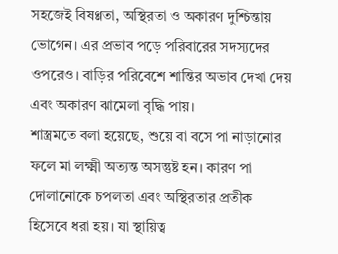সহজেই বিষণ্ণতা, অস্থিরতা ও অকারণ দুশ্চিন্তায় ভোগেন। এর প্রভাব পড়ে পরিবারের সদস্যদের ওপরেও। বাড়ির পরিবেশে শান্তির অভাব দেখা দেয় এবং অকারণ ঝামেলা বৃদ্ধি পায়।
শাস্ত্রমতে বলা হয়েছে, শুয়ে বা বসে পা নাড়ানোর ফলে মা লক্ষ্মী অত্যন্ত অসন্তুষ্ট হন। কারণ পা দোলানোকে চপলতা এবং অস্থিরতার প্রতীক হিসেবে ধরা হয়। যা স্থায়িত্ব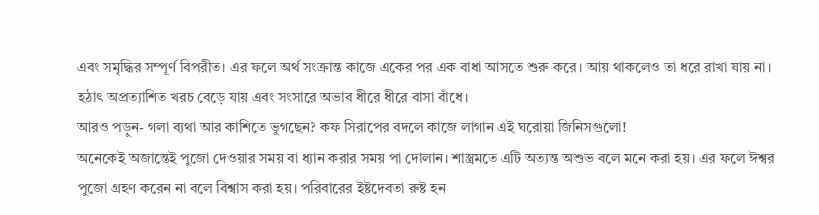এবং সমৃদ্ধির সম্পূর্ণ বিপরীত। এর ফলে অর্থ সংক্রান্ত কাজে একের পর এক বাধা আসতে শুরু করে। আয় থাকলেও তা ধরে রাখা যায় না। হঠাৎ অপ্রত্যাশিত খরচ বেড়ে যায় এবং সংসারে অভাব ধীরে ধীরে বাসা বাঁধে।
আরও পড়ুন- গলা ব্যথা আর কাশিতে ভুগছেন? কফ সিরাপের বদলে কাজে লাগান এই ঘরোয়া জিনিসগুলো!
অনেকেই অজান্তেই পুজো দেওয়ার সময় বা ধ্যান করার সময় পা দোলান। শাস্ত্রমতে এটি অত্যন্ত অশুভ বলে মনে করা হয়। এর ফলে ঈশ্বর পুজো গ্রহণ করেন না বলে বিশ্বাস করা হয়। পরিবারের ইষ্টদেবতা রুষ্ট হন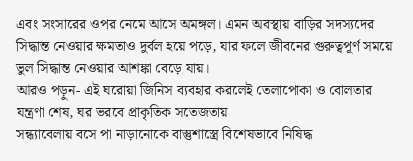এবং সংসারের ওপর নেমে আসে অমঙ্গল। এমন অবস্থায় বাড়ির সদস্যদের সিদ্ধান্ত নেওয়ার ক্ষমতাও দুর্বল হয়ে পড়ে, যার ফলে জীবনের গুরুত্বপূর্ণ সময়ে ভুল সিদ্ধান্ত নেওয়ার আশঙ্কা বেড়ে যায়।
আরও পড়ুন- এই ঘরোয়া জিনিস ব্যবহার করলেই তেলাপোকা ও বোলতার যন্ত্রণা শেষ, ঘর ভরবে প্রাকৃতিক সতেজতায়
সন্ধ্যাবেলায় বসে পা নাড়ানোকে বাস্তুশাস্ত্রে বিশেষভাবে নিষিদ্ধ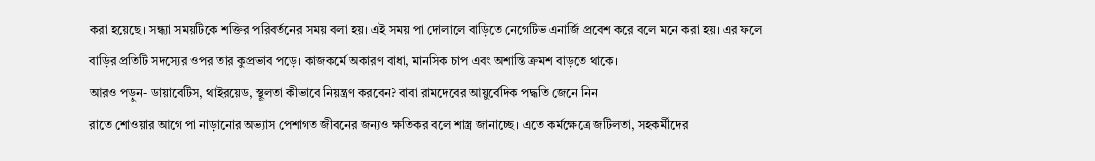করা হয়েছে। সন্ধ্যা সময়টিকে শক্তির পরিবর্তনের সময় বলা হয়। এই সময় পা দোলালে বাড়িতে নেগেটিভ এনার্জি প্রবেশ করে বলে মনে করা হয়। এর ফলে বাড়ির প্রতিটি সদস্যের ওপর তার কুপ্রভাব পড়ে। কাজকর্মে অকারণ বাধা, মানসিক চাপ এবং অশান্তি ক্রমশ বাড়তে থাকে।
আরও পড়ুন- ডায়াবেটিস, থাইরয়েড, স্থূলতা কীভাবে নিয়ন্ত্রণ করবেন? বাবা রামদেবের আয়ুর্বেদিক পদ্ধতি জেনে নিন
রাতে শোওয়ার আগে পা নাড়ানোর অভ্যাস পেশাগত জীবনের জন্যও ক্ষতিকর বলে শাস্ত্র জানাচ্ছে। এতে কর্মক্ষেত্রে জটিলতা, সহকর্মীদের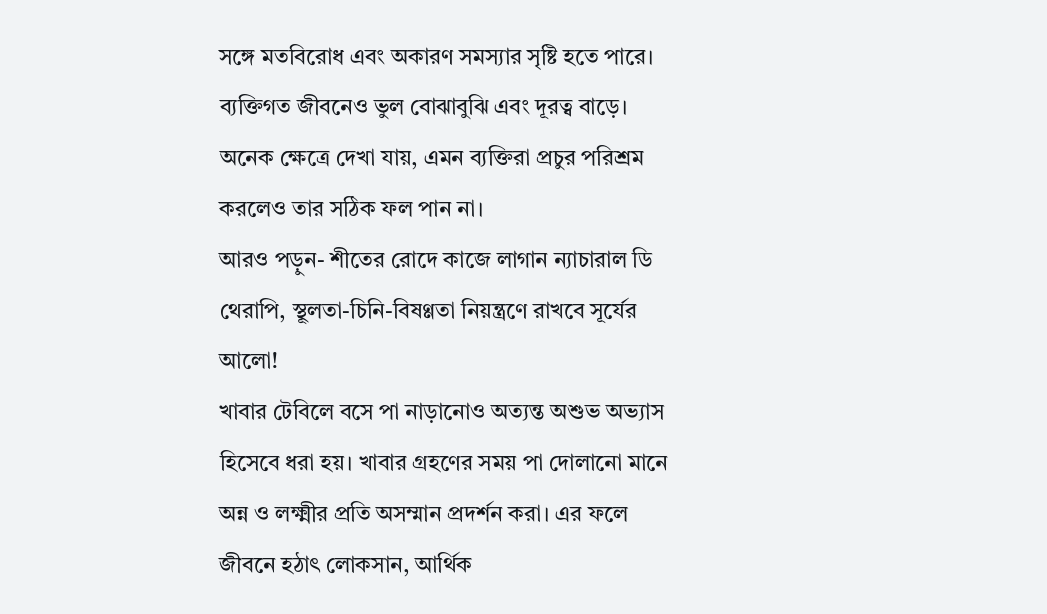সঙ্গে মতবিরোধ এবং অকারণ সমস্যার সৃষ্টি হতে পারে। ব্যক্তিগত জীবনেও ভুল বোঝাবুঝি এবং দূরত্ব বাড়ে। অনেক ক্ষেত্রে দেখা যায়, এমন ব্যক্তিরা প্রচুর পরিশ্রম করলেও তার সঠিক ফল পান না।
আরও পড়ুন- শীতের রোদে কাজে লাগান ন্যাচারাল ডি থেরাপি, স্থূলতা-চিনি-বিষণ্ণতা নিয়ন্ত্রণে রাখবে সূর্যের আলো!
খাবার টেবিলে বসে পা নাড়ানোও অত্যন্ত অশুভ অভ্যাস হিসেবে ধরা হয়। খাবার গ্রহণের সময় পা দোলানো মানে অন্ন ও লক্ষ্মীর প্রতি অসম্মান প্রদর্শন করা। এর ফলে জীবনে হঠাৎ লোকসান, আর্থিক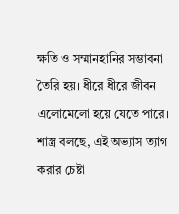ক্ষতি ও সম্মানহানির সম্ভাবনা তৈরি হয়। ধীরে ধীরে জীবন এলোমেলো হয়ে যেতে পারে।
শাস্ত্র বলছে, এই অভ্যাস ত্যাগ করার চেষ্টা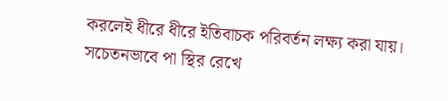করলেই ধীরে ধীরে ইতিবাচক পরিবর্তন লক্ষ্য করা যায়। সচেতনভাবে পা স্থির রেখে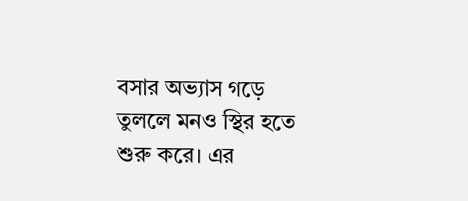বসার অভ্যাস গড়ে তুললে মনও স্থির হতে শুরু করে। এর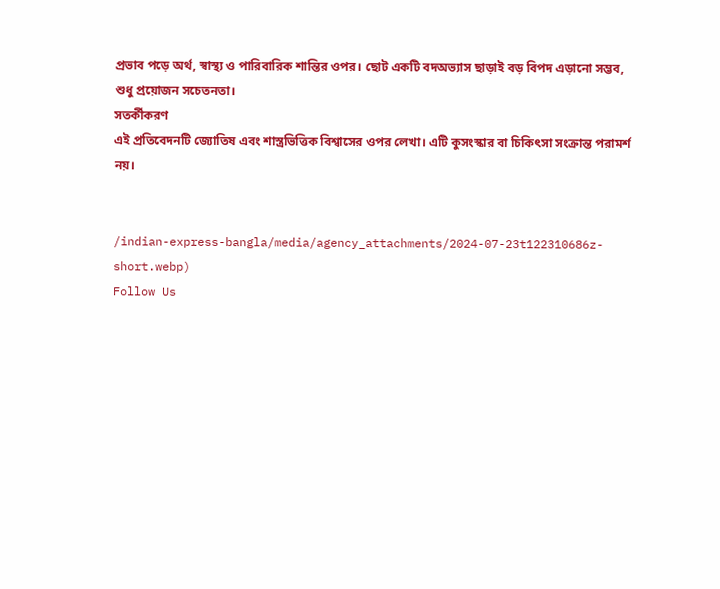প্রভাব পড়ে অর্থ, স্বাস্থ্য ও পারিবারিক শান্তির ওপর। ছোট একটি বদঅভ্যাস ছাড়াই বড় বিপদ এড়ানো সম্ভব, শুধু প্রয়োজন সচেতনতা।
সতর্কীকরণ
এই প্রতিবেদনটি জ্যোতিষ এবং শাস্ত্রভিত্তিক বিশ্বাসের ওপর লেখা। এটি কুসংস্কার বা চিকিৎসা সংক্রান্ত পরামর্শ নয়।


/indian-express-bangla/media/agency_attachments/2024-07-23t122310686z-short.webp)
Follow Us